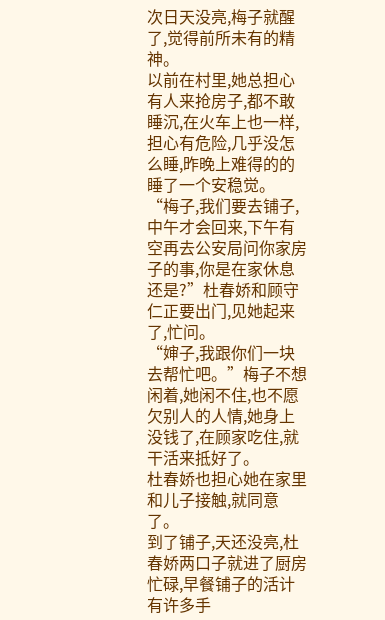次日天没亮,梅子就醒了,觉得前所未有的精神。
以前在村里,她总担心有人来抢房子,都不敢睡沉,在火车上也一样,担心有危险,几乎没怎么睡,昨晚上难得的的睡了一个安稳觉。
“梅子,我们要去铺子,中午才会回来,下午有空再去公安局问你家房子的事,你是在家休息还是?”杜春娇和顾守仁正要出门,见她起来了,忙问。
“婶子,我跟你们一块去帮忙吧。”梅子不想闲着,她闲不住,也不愿欠别人的人情,她身上没钱了,在顾家吃住,就干活来抵好了。
杜春娇也担心她在家里和儿子接触,就同意了。
到了铺子,天还没亮,杜春娇两口子就进了厨房忙碌,早餐铺子的活计有许多手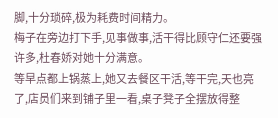脚,十分琐碎,极为耗费时间精力。
梅子在旁边打下手,见事做事,活干得比顾守仁还要强许多,杜春娇对她十分满意。
等早点都上锅蒸上,她又去餐区干活,等干完,天也亮了,店员们来到铺子里一看,桌子凳子全摆放得整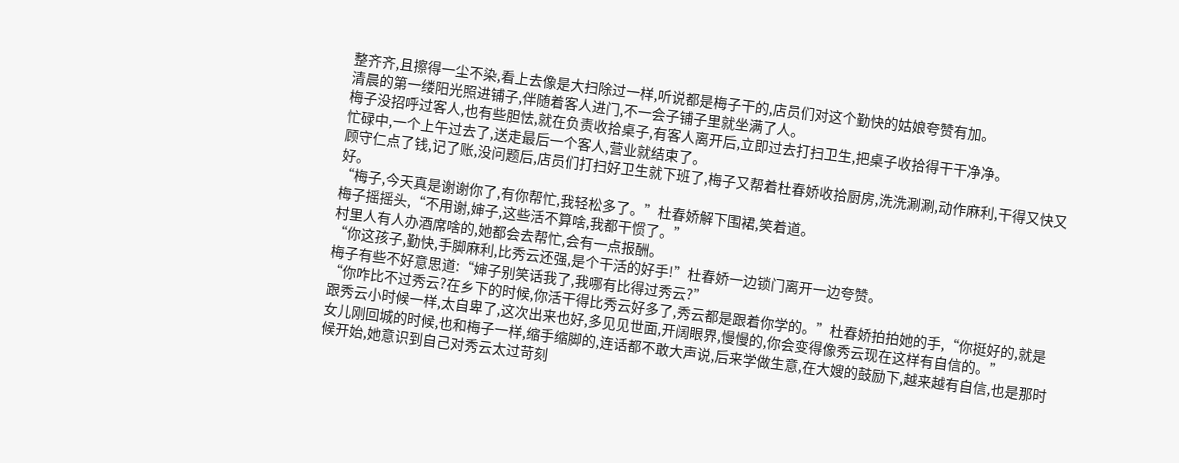整齐齐,且擦得一尘不染,看上去像是大扫除过一样,听说都是梅子干的,店员们对这个勤快的姑娘夸赞有加。
清晨的第一缕阳光照进铺子,伴随着客人进门,不一会子铺子里就坐满了人。
梅子没招呼过客人,也有些胆怯,就在负责收拾桌子,有客人离开后,立即过去打扫卫生,把桌子收拾得干干净净。
忙碌中,一个上午过去了,送走最后一个客人,营业就结束了。
顾守仁点了钱,记了账,没问题后,店员们打扫好卫生就下班了,梅子又帮着杜春娇收拾厨房,洗洗涮涮,动作麻利,干得又快又好。
“梅子,今天真是谢谢你了,有你帮忙,我轻松多了。”杜春娇解下围裙,笑着道。
梅子摇摇头,“不用谢,婶子,这些活不算啥,我都干惯了。”
村里人有人办酒席啥的,她都会去帮忙,会有一点报酬。
“你这孩子,勤快,手脚麻利,比秀云还强,是个干活的好手!”杜春娇一边锁门离开一边夸赞。
梅子有些不好意思道:“婶子别笑话我了,我哪有比得过秀云?”
“你咋比不过秀云?在乡下的时候,你活干得比秀云好多了,秀云都是跟着你学的。”杜春娇拍拍她的手,“你挺好的,就是跟秀云小时候一样,太自卑了,这次出来也好,多见见世面,开阔眼界,慢慢的,你会变得像秀云现在这样有自信的。”
女儿刚回城的时候,也和梅子一样,缩手缩脚的,连话都不敢大声说,后来学做生意,在大嫂的鼓励下,越来越有自信,也是那时候开始,她意识到自己对秀云太过苛刻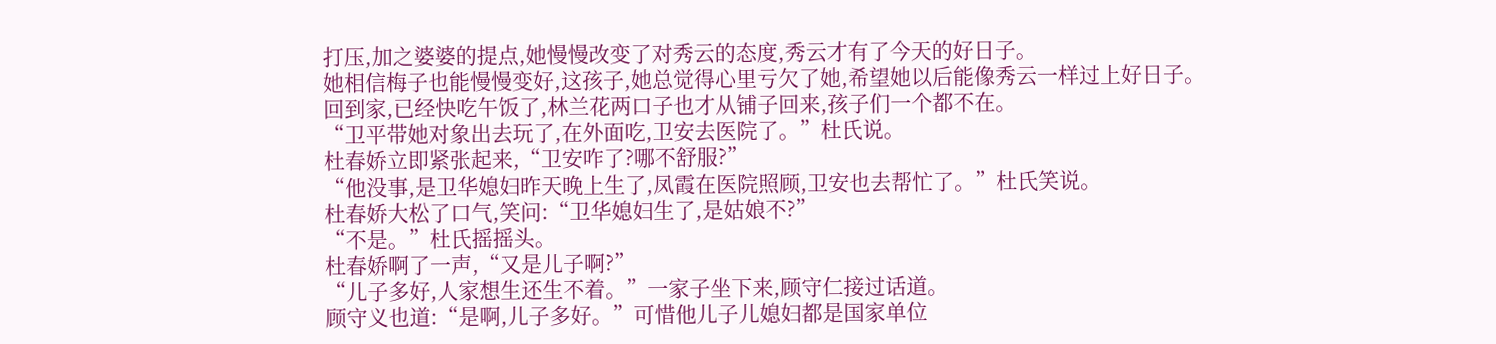打压,加之婆婆的提点,她慢慢改变了对秀云的态度,秀云才有了今天的好日子。
她相信梅子也能慢慢变好,这孩子,她总觉得心里亏欠了她,希望她以后能像秀云一样过上好日子。
回到家,已经快吃午饭了,林兰花两口子也才从铺子回来,孩子们一个都不在。
“卫平带她对象出去玩了,在外面吃,卫安去医院了。”杜氏说。
杜春娇立即紧张起来,“卫安咋了?哪不舒服?”
“他没事,是卫华媳妇昨天晚上生了,凤霞在医院照顾,卫安也去帮忙了。”杜氏笑说。
杜春娇大松了口气,笑问:“卫华媳妇生了,是姑娘不?”
“不是。”杜氏摇摇头。
杜春娇啊了一声,“又是儿子啊?”
“儿子多好,人家想生还生不着。”一家子坐下来,顾守仁接过话道。
顾守义也道:“是啊,儿子多好。”可惜他儿子儿媳妇都是国家单位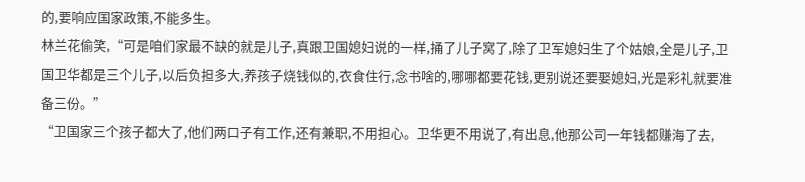的,要响应国家政策,不能多生。
林兰花偷笑,“可是咱们家最不缺的就是儿子,真跟卫国媳妇说的一样,捅了儿子窝了,除了卫军媳妇生了个姑娘,全是儿子,卫国卫华都是三个儿子,以后负担多大,养孩子烧钱似的,衣食住行,念书啥的,哪哪都要花钱,更别说还要娶媳妇,光是彩礼就要准备三份。”
“卫国家三个孩子都大了,他们两口子有工作,还有兼职,不用担心。卫华更不用说了,有出息,他那公司一年钱都赚海了去,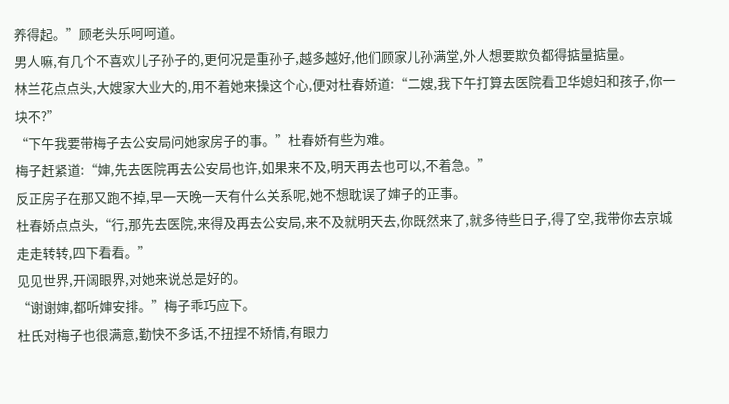养得起。”顾老头乐呵呵道。
男人嘛,有几个不喜欢儿子孙子的,更何况是重孙子,越多越好,他们顾家儿孙满堂,外人想要欺负都得掂量掂量。
林兰花点点头,大嫂家大业大的,用不着她来操这个心,便对杜春娇道:“二嫂,我下午打算去医院看卫华媳妇和孩子,你一块不?”
“下午我要带梅子去公安局问她家房子的事。”杜春娇有些为难。
梅子赶紧道:“婶,先去医院再去公安局也许,如果来不及,明天再去也可以,不着急。”
反正房子在那又跑不掉,早一天晚一天有什么关系呢,她不想耽误了婶子的正事。
杜春娇点点头,“行,那先去医院,来得及再去公安局,来不及就明天去,你既然来了,就多待些日子,得了空,我带你去京城走走转转,四下看看。”
见见世界,开阔眼界,对她来说总是好的。
“谢谢婶,都听婶安排。”梅子乖巧应下。
杜氏对梅子也很满意,勤快不多话,不扭捏不矫情,有眼力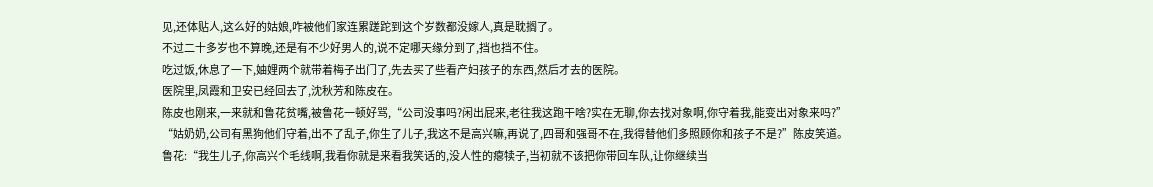见,还体贴人,这么好的姑娘,咋被他们家连累蹉跎到这个岁数都没嫁人,真是耽搁了。
不过二十多岁也不算晚,还是有不少好男人的,说不定哪天缘分到了,挡也挡不住。
吃过饭,休息了一下,妯娌两个就带着梅子出门了,先去买了些看产妇孩子的东西,然后才去的医院。
医院里,凤霞和卫安已经回去了,沈秋芳和陈皮在。
陈皮也刚来,一来就和鲁花贫嘴,被鲁花一顿好骂,“公司没事吗?闲出屁来,老往我这跑干啥?实在无聊,你去找对象啊,你守着我,能变出对象来吗?”
“姑奶奶,公司有黑狗他们守着,出不了乱子,你生了儿子,我这不是高兴嘛,再说了,四哥和强哥不在,我得替他们多照顾你和孩子不是?”陈皮笑道。
鲁花:“我生儿子,你高兴个毛线啊,我看你就是来看我笑话的,没人性的瘪犊子,当初就不该把你带回车队,让你继续当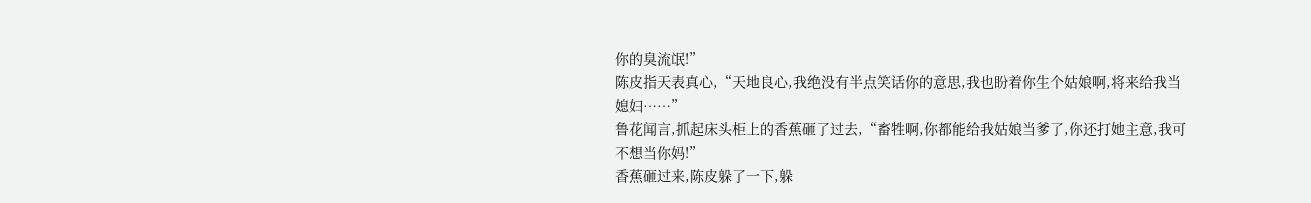你的臭流氓!”
陈皮指天表真心,“天地良心,我绝没有半点笑话你的意思,我也盼着你生个姑娘啊,将来给我当媳妇……”
鲁花闻言,抓起床头柜上的香蕉砸了过去,“畜牲啊,你都能给我姑娘当爹了,你还打她主意,我可不想当你妈!”
香蕉砸过来,陈皮躲了一下,躲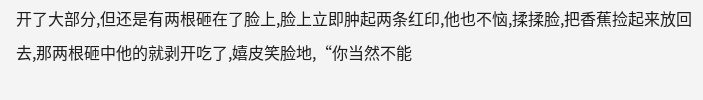开了大部分,但还是有两根砸在了脸上,脸上立即肿起两条红印,他也不恼,揉揉脸,把香蕉捡起来放回去,那两根砸中他的就剥开吃了,嬉皮笑脸地,“你当然不能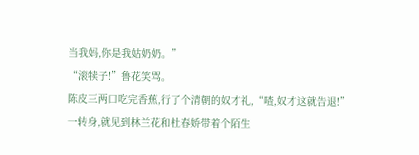当我妈,你是我姑奶奶。”
“滚犊子!”鲁花笑骂。
陈皮三两口吃完香蕉,行了个清朝的奴才礼,“喳,奴才这就告退!”
一转身,就见到林兰花和杜春娇带着个陌生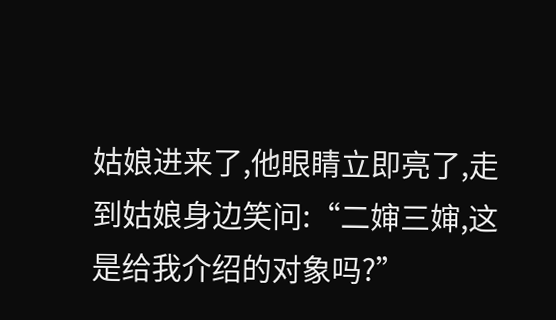姑娘进来了,他眼睛立即亮了,走到姑娘身边笑问:“二婶三婶,这是给我介绍的对象吗?”